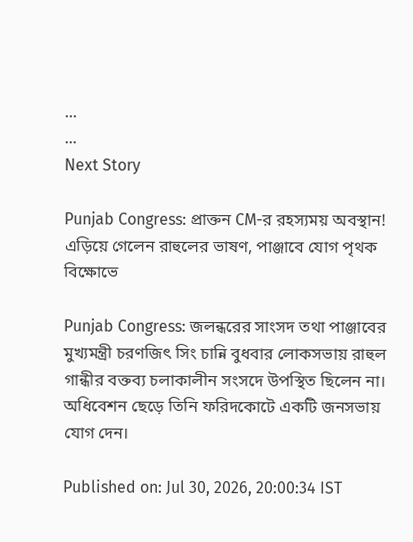...
...
Next Story

Punjab Congress: প্রাক্তন CM-র রহস্যময় অবস্থান! এড়িয়ে গেলেন রাহুলের ভাষণ, পাঞ্জাবে যোগ পৃথক বিক্ষোভে

Punjab Congress: জলন্ধরের সাংসদ তথা পাঞ্জাবের মুখ্যমন্ত্রী চরণজিৎ সিং চান্নি বুধবার লোকসভায় রাহুল গান্ধীর বক্তব্য চলাকালীন সংসদে উপস্থিত ছিলেন না। অধিবেশন ছেড়ে তিনি ফরিদকোটে একটি জনসভায় যোগ দেন।

Published on: Jul 30, 2026, 20:00:34 IST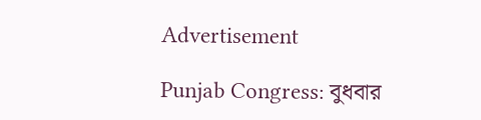Advertisement

Punjab Congress: বুধবার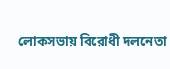লোকসভায় বিরোধী দলনেতা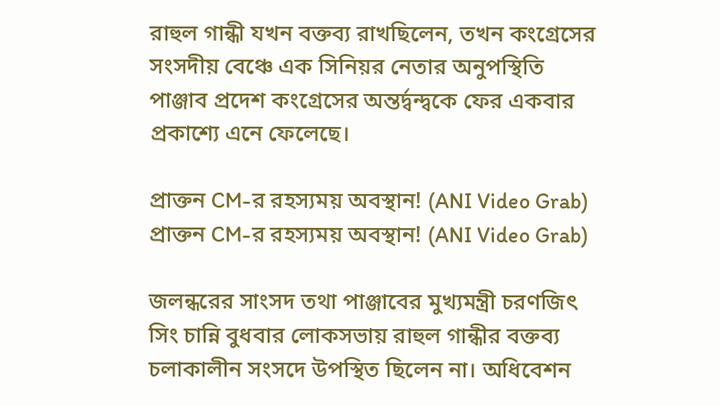রাহুল গান্ধী যখন বক্তব্য রাখছিলেন, তখন কংগ্রেসের সংসদীয় বেঞ্চে এক সিনিয়র নেতার অনুপস্থিতি পাঞ্জাব প্রদেশ কংগ্রেসের অন্তর্দ্বন্দ্বকে ফের একবার প্রকাশ্যে এনে ফেলেছে।

প্রাক্তন CM-র রহস্যময় অবস্থান! (ANI Video Grab)
প্রাক্তন CM-র রহস্যময় অবস্থান! (ANI Video Grab)

জলন্ধরের সাংসদ তথা পাঞ্জাবের মুখ্যমন্ত্রী চরণজিৎ সিং চান্নি বুধবার লোকসভায় রাহুল গান্ধীর বক্তব্য চলাকালীন সংসদে উপস্থিত ছিলেন না। অধিবেশন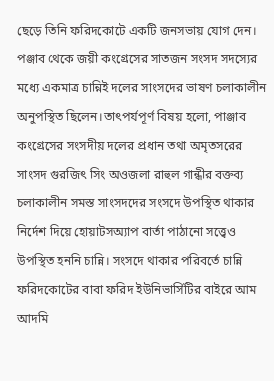ছেড়ে তিনি ফরিদকোটে একটি জনসভায় যোগ দেন। পঞ্জাব থেকে জয়ী কংগ্রেসের সাতজন সংসদ সদস্যের মধ্যে একমাত্র চান্নিই দলের সাংসদের ভাষণ চলাকালীন অনুপস্থিত ছিলেন।তাৎপর্যপূর্ণ বিষয় হলো, পাঞ্জাব কংগ্রেসের সংসদীয় দলের প্রধান তথা অমৃতসরের সাংসদ গুরজিৎ সিং অওজলা রাহুল গান্ধীর বক্তব্য চলাকালীন সমস্ত সাংসদদের সংসদে উপস্থিত থাকার নির্দেশ দিয়ে হোয়াটসঅ্যাপ বার্তা পাঠানো সত্ত্বেও উপস্থিত হননি চান্নি। সংসদে থাকার পরিবর্তে চান্নি ফরিদকোটের বাবা ফরিদ ইউনিভার্সিটির বাইরে আম আদমি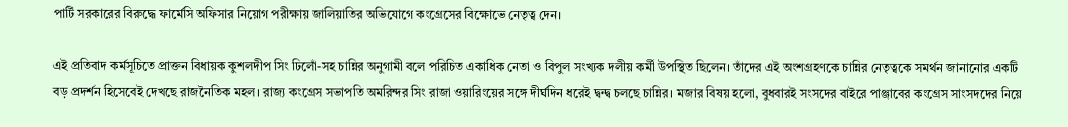পার্টি সরকারের বিরুদ্ধে ফার্মেসি অফিসার নিয়োগ পরীক্ষায় জালিয়াতির অভিযোগে কংগ্রেসের বিক্ষোভে নেতৃত্ব দেন।

এই প্রতিবাদ কর্মসূচিতে প্রাক্তন বিধায়ক কুশলদীপ সিং ঢিলোঁ-সহ চান্নির অনুগামী বলে পরিচিত একাধিক নেতা ও বিপুল সংখ্যক দলীয় কর্মী উপস্থিত ছিলেন। তাঁদের এই অংশগ্রহণকে চান্নির নেতৃত্বকে সমর্থন জানানোর একটি বড় প্রদর্শন হিসেবেই দেখছে রাজনৈতিক মহল। রাজ্য কংগ্রেস সভাপতি অমরিন্দর সিং রাজা ওয়ারিংয়ের সঙ্গে দীর্ঘদিন ধরেই দ্বন্দ্ব চলছে চান্নির। মজার বিষয় হলো, বুধবারই সংসদের বাইরে পাঞ্জাবের কংগ্রেস সাংসদদের নিয়ে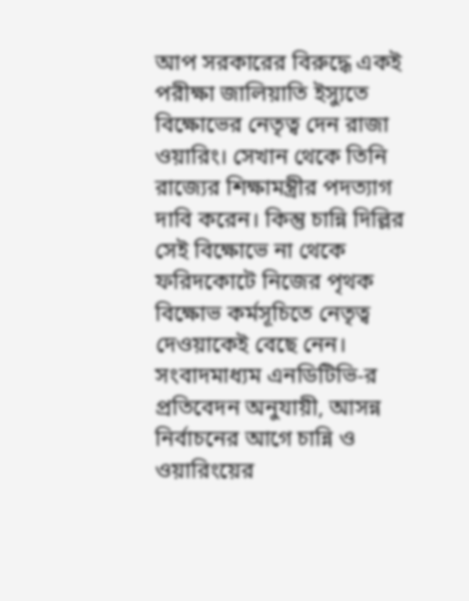আপ সরকারের বিরুদ্ধে একই পরীক্ষা জালিয়াতি ইস্যুতে বিক্ষোভের নেতৃত্ব দেন রাজা ওয়ারিং। সেখান থেকে তিনি রাজ্যের শিক্ষামন্ত্রীর পদত্যাগ দাবি করেন। কিন্তু চান্নি দিল্লির সেই বিক্ষোভে না থেকে ফরিদকোটে নিজের পৃথক বিক্ষোভ কর্মসূচিতে নেতৃত্ব দেওয়াকেই বেছে নেন। সংবাদমাধ্যম এনডিটিভি-র প্রতিবেদন অনুযায়ী, আসন্ন নির্বাচনের আগে চান্নি ও ওয়ারিংয়ের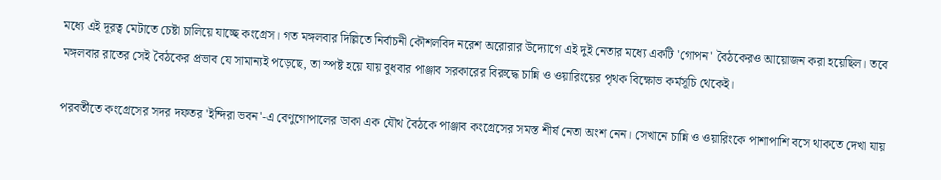মধ্যে এই দূরত্ব মেটাতে চেষ্টা চালিয়ে যাচ্ছে কংগ্রেস। গত মঙ্গলবার দিল্লিতে নির্বাচনী কৌশলবিদ নরেশ অরোরার উদ্যোগে এই দুই নেতার মধ্যে একটি 'গোপন' বৈঠকেরও আয়োজন করা হয়েছিল। তবে মঙ্গলবার রাতের সেই বৈঠকের প্রভাব যে সামান্যই পড়েছে, তা স্পষ্ট হয়ে যায় বুধবার পাঞ্জাব সরকারের বিরুদ্ধে চান্নি ও ওয়ারিংয়ের পৃথক বিক্ষোভ কর্মসূচি থেকেই।

পরবর্তীতে কংগ্রেসের সদর দফতর 'ইন্দিরা ভবন'-এ বেণুগোপালের ডাকা এক যৌথ বৈঠকে পাঞ্জাব কংগ্রেসের সমস্ত শীর্ষ নেতা অংশ নেন। সেখানে চান্নি ও ওয়ারিংকে পাশাপাশি বসে থাকতে দেখা যায়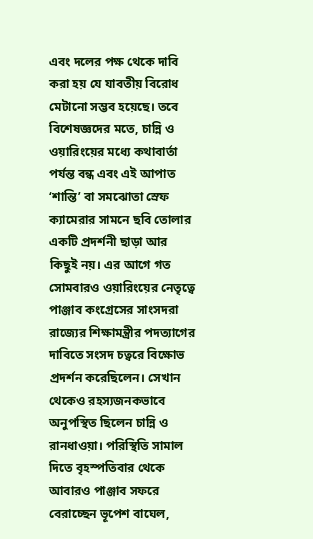এবং দলের পক্ষ থেকে দাবি করা হয় যে যাবতীয় বিরোধ মেটানো সম্ভব হয়েছে। তবে বিশেষজ্ঞদের মতে, চান্নি ও ওয়ারিংয়ের মধ্যে কথাবার্তা পর্যন্ত বন্ধ এবং এই আপাত ‘শান্তি’ বা সমঝোতা স্রেফ ক্যামেরার সামনে ছবি তোলার একটি প্রদর্শনী ছাড়া আর কিছুই নয়। এর আগে গত সোমবারও ওয়ারিংয়ের নেতৃত্বে পাঞ্জাব কংগ্রেসের সাংসদরা রাজ্যের শিক্ষামন্ত্রীর পদত্যাগের দাবিতে সংসদ চত্বরে বিক্ষোভ প্রদর্শন করেছিলেন। সেখান থেকেও রহস্যজনকভাবে অনুপস্থিত ছিলেন চান্নি ও রানধাওয়া। পরিস্থিতি সামাল দিতে বৃহস্পতিবার থেকে আবারও পাঞ্জাব সফরে বেরাচ্ছেন ভূপেশ বাঘেল,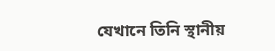যেখানে তিনি স্থানীয়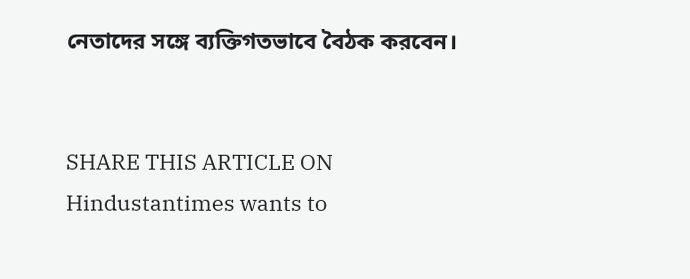নেতাদের সঙ্গে ব্যক্তিগতভাবে বৈঠক করবেন।


SHARE THIS ARTICLE ON
Hindustantimes wants to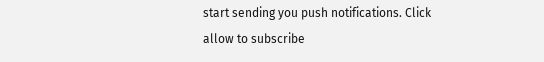start sending you push notifications. Click allow to subscribe